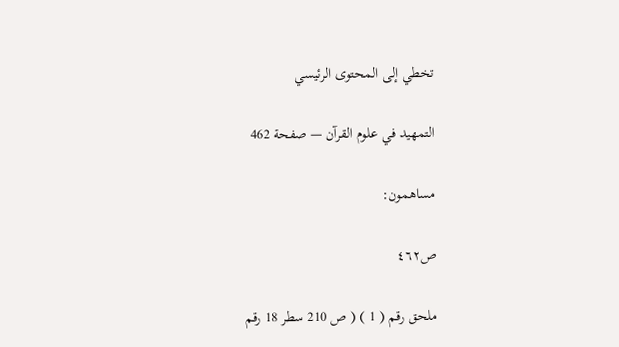تخطي إلى المحتوى الرئيسي

التمهيد في علوم القرآن — صفحة 462

مساهمون:

ص٤٦٢

ملحق رقم ( 1 ) ( ص 210 سطر 18 رقم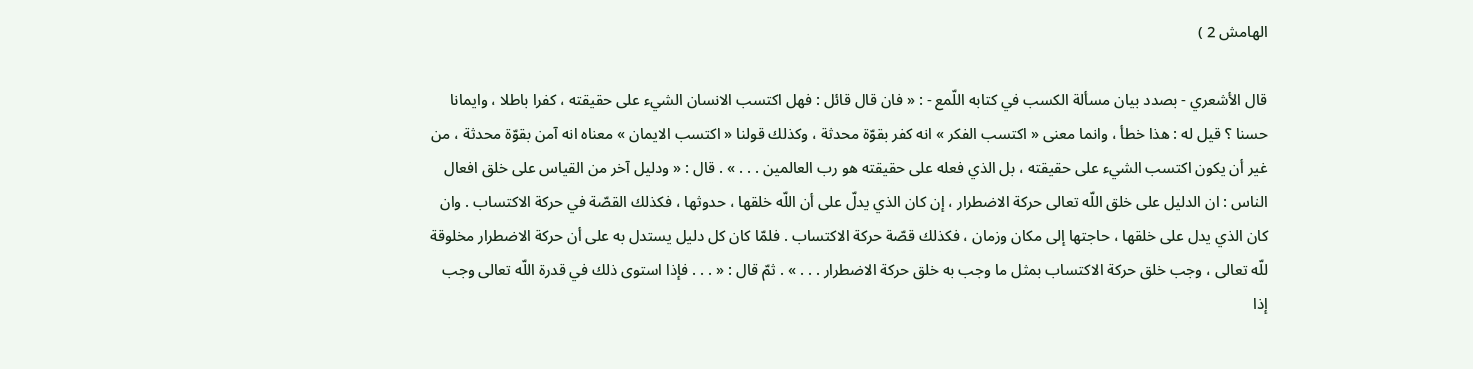الهامش 2 )

قال الأشعري - بصدد بيان مسألة الكسب في كتابه اللّمع - : « فان قال قائل : فهل اكتسب الانسان الشيء على حقيقته ، كفرا باطلا ، وايمانا حسنا ؟ قيل له : هذا خطأ ، وانما معنى « اكتسب الفكر » انه كفر بقوّة محدثة ، وكذلك قولنا « اكتسب الايمان » معناه انه آمن بقوّة محدثة ، من غير أن يكون اكتسب الشيء على حقيقته ، بل الذي فعله على حقيقته هو رب العالمين . . . » . قال : « ودليل آخر من القياس على خلق افعال الناس : ان الدليل على خلق اللّه تعالى حركة الاضطرار ، إن كان الذي يدلّ على أن اللّه خلقها ، حدوثها ، فكذلك القصّة في حركة الاكتساب . وان كان الذي يدل على خلقها ، حاجتها إلى مكان وزمان ، فكذلك قصّة حركة الاكتساب . فلمّا كان كل دليل يستدل به على أن حركة الاضطرار مخلوقة للّه تعالى ، وجب خلق حركة الاكتساب بمثل ما وجب به خلق حركة الاضطرار . . . » . ثمّ قال : « . . . فإذا استوى ذلك في قدرة اللّه تعالى وجب إذا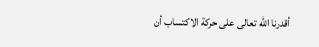أقدرنا اللّه تعالى على حركة الاكتساب أن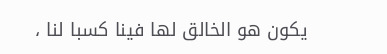يكون هو الخالق لها فينا كسبا لنا ،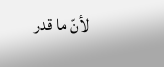لأنّ ما قدر